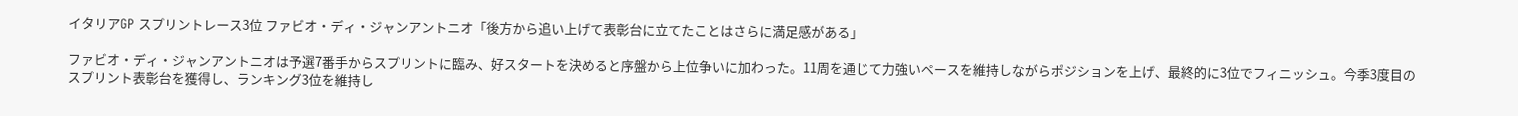イタリアGP スプリントレース3位 ファビオ・ディ・ジャンアントニオ「後方から追い上げて表彰台に立てたことはさらに満足感がある」

ファビオ・ディ・ジャンアントニオは予選7番手からスプリントに臨み、好スタートを決めると序盤から上位争いに加わった。11周を通じて力強いペースを維持しながらポジションを上げ、最終的に3位でフィニッシュ。今季3度目のスプリント表彰台を獲得し、ランキング3位を維持し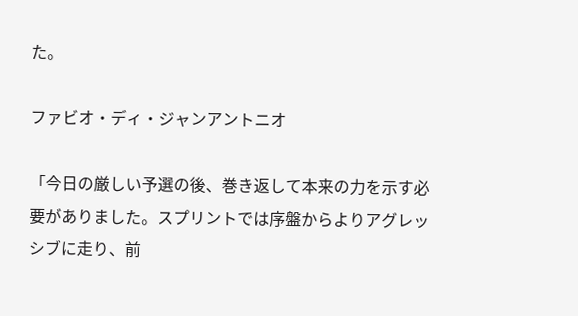た。

ファビオ・ディ・ジャンアントニオ

「今日の厳しい予選の後、巻き返して本来の力を示す必要がありました。スプリントでは序盤からよりアグレッシブに走り、前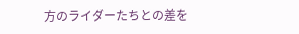方のライダーたちとの差を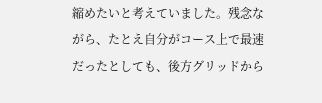縮めたいと考えていました。残念ながら、たとえ自分がコース上で最速だったとしても、後方グリッドから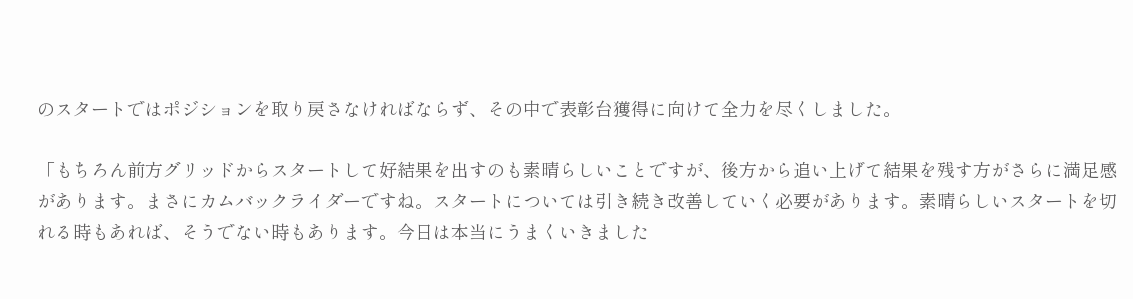のスタートではポジションを取り戻さなければならず、その中で表彰台獲得に向けて全力を尽くしました。

「もちろん前方グリッドからスタートして好結果を出すのも素晴らしいことですが、後方から追い上げて結果を残す方がさらに満足感があります。まさにカムバックライダーですね。スタートについては引き続き改善していく必要があります。素晴らしいスタートを切れる時もあれば、そうでない時もあります。今日は本当にうまくいきました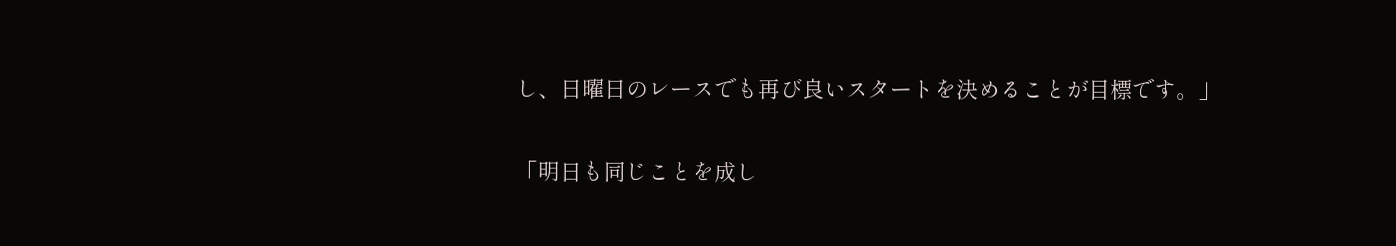し、日曜日のレースでも再び良いスタートを決めることが目標です。」

「明日も同じことを成し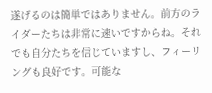遂げるのは簡単ではありません。前方のライダーたちは非常に速いですからね。それでも自分たちを信じていますし、フィーリングも良好です。可能な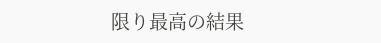限り最高の結果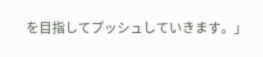を目指してプッシュしていきます。」